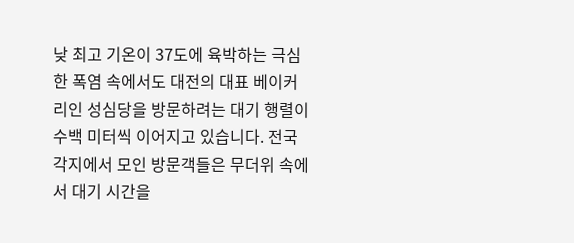낮 최고 기온이 37도에 육박하는 극심한 폭염 속에서도 대전의 대표 베이커리인 성심당을 방문하려는 대기 행렬이 수백 미터씩 이어지고 있습니다. 전국 각지에서 모인 방문객들은 무더위 속에서 대기 시간을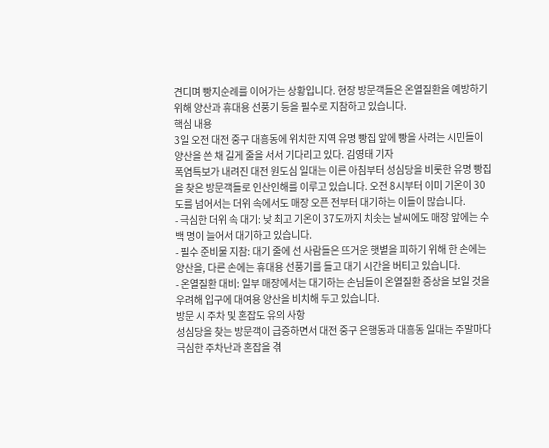견디며 빵지순례를 이어가는 상황입니다. 현장 방문객들은 온열질환을 예방하기 위해 양산과 휴대용 선풍기 등을 필수로 지참하고 있습니다.
핵심 내용
3일 오전 대전 중구 대흥동에 위치한 지역 유명 빵집 앞에 빵을 사려는 시민들이 양산을 쓴 채 길게 줄을 서서 기다리고 있다. 김영태 기자
폭염특보가 내려진 대전 원도심 일대는 이른 아침부터 성심당을 비롯한 유명 빵집을 찾은 방문객들로 인산인해를 이루고 있습니다. 오전 8시부터 이미 기온이 30도를 넘어서는 더위 속에서도 매장 오픈 전부터 대기하는 이들이 많습니다.
- 극심한 더위 속 대기: 낮 최고 기온이 37도까지 치솟는 날씨에도 매장 앞에는 수백 명이 늘어서 대기하고 있습니다.
- 필수 준비물 지참: 대기 줄에 선 사람들은 뜨거운 햇볕을 피하기 위해 한 손에는 양산을, 다른 손에는 휴대용 선풍기를 들고 대기 시간을 버티고 있습니다.
- 온열질환 대비: 일부 매장에서는 대기하는 손님들이 온열질환 증상을 보일 것을 우려해 입구에 대여용 양산을 비치해 두고 있습니다.
방문 시 주차 및 혼잡도 유의 사항
성심당을 찾는 방문객이 급증하면서 대전 중구 은행동과 대흥동 일대는 주말마다 극심한 주차난과 혼잡을 겪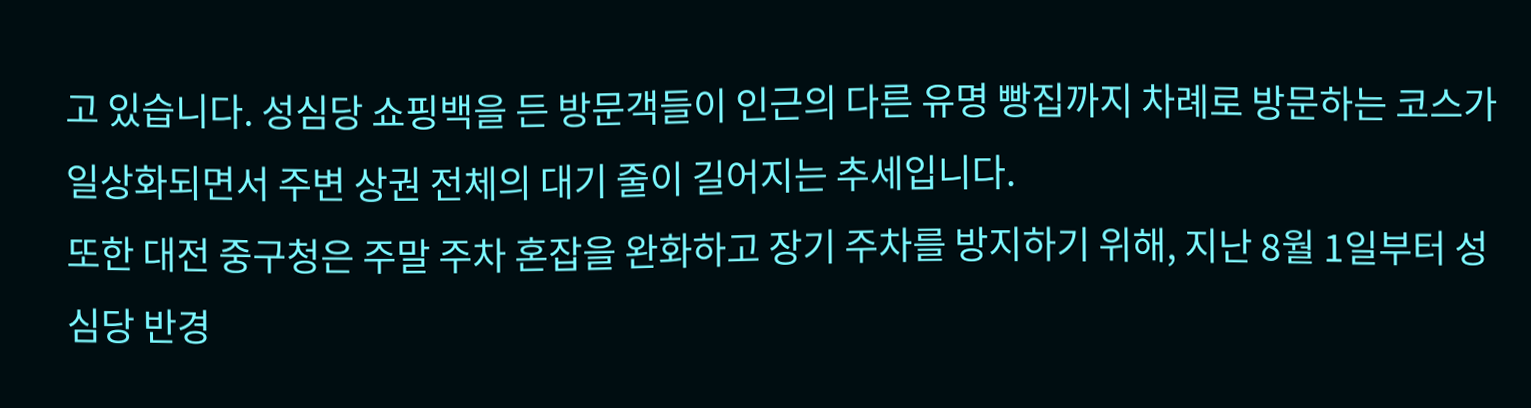고 있습니다. 성심당 쇼핑백을 든 방문객들이 인근의 다른 유명 빵집까지 차례로 방문하는 코스가 일상화되면서 주변 상권 전체의 대기 줄이 길어지는 추세입니다.
또한 대전 중구청은 주말 주차 혼잡을 완화하고 장기 주차를 방지하기 위해, 지난 8월 1일부터 성심당 반경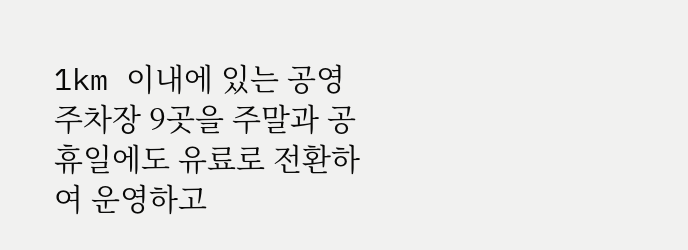1km 이내에 있는 공영주차장 9곳을 주말과 공휴일에도 유료로 전환하여 운영하고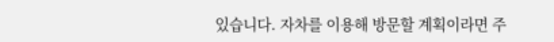있습니다. 자차를 이용해 방문할 계획이라면 주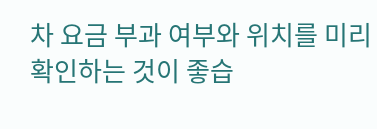차 요금 부과 여부와 위치를 미리 확인하는 것이 좋습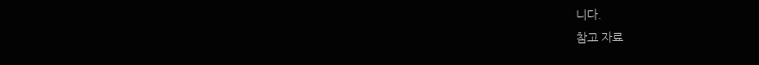니다.
참고 자료